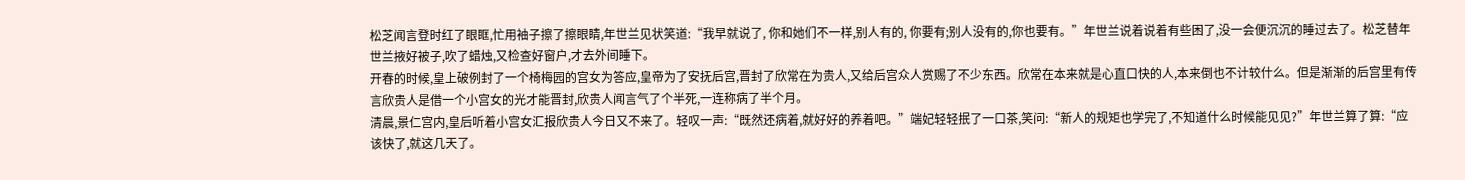松芝闻言登时红了眼眶,忙用袖子擦了擦眼睛,年世兰见状笑道:“我早就说了, 你和她们不一样,别人有的, 你要有;别人没有的,你也要有。”年世兰说着说着有些困了,没一会便沉沉的睡过去了。松芝替年世兰掖好被子,吹了蜡烛,又检查好窗户,才去外间睡下。
开春的时候,皇上破例封了一个椅梅园的宫女为答应,皇帝为了安抚后宫,晋封了欣常在为贵人,又给后宫众人赏赐了不少东西。欣常在本来就是心直口快的人,本来倒也不计较什么。但是渐渐的后宫里有传言欣贵人是借一个小宫女的光才能晋封,欣贵人闻言气了个半死,一连称病了半个月。
清晨,景仁宫内,皇后听着小宫女汇报欣贵人今日又不来了。轻叹一声:“既然还病着,就好好的养着吧。”端妃轻轻抿了一口茶,笑问:“新人的规矩也学完了,不知道什么时候能见见?”年世兰算了算:“应该快了,就这几天了。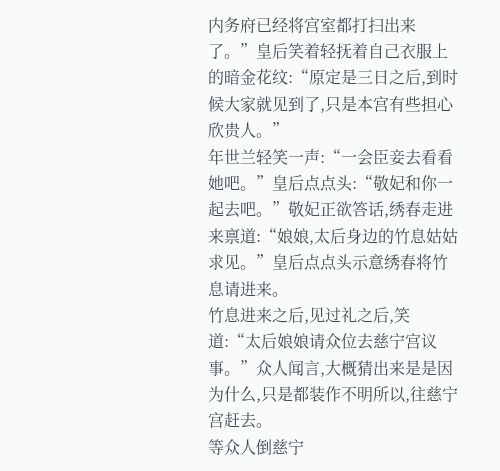内务府已经将宫室都打扫出来了。”皇后笑着轻抚着自己衣服上的暗金花纹:“原定是三日之后,到时候大家就见到了,只是本宫有些担心欣贵人。”
年世兰轻笑一声:“一会臣妾去看看她吧。”皇后点点头:“敬妃和你一起去吧。”敬妃正欲答话,绣春走进来禀道:“娘娘,太后身边的竹息姑姑求见。”皇后点点头示意绣春将竹息请进来。
竹息进来之后,见过礼之后,笑道:“太后娘娘请众位去慈宁宫议事。”众人闻言,大概猜出来是是因为什么,只是都装作不明所以,往慈宁宫赶去。
等众人倒慈宁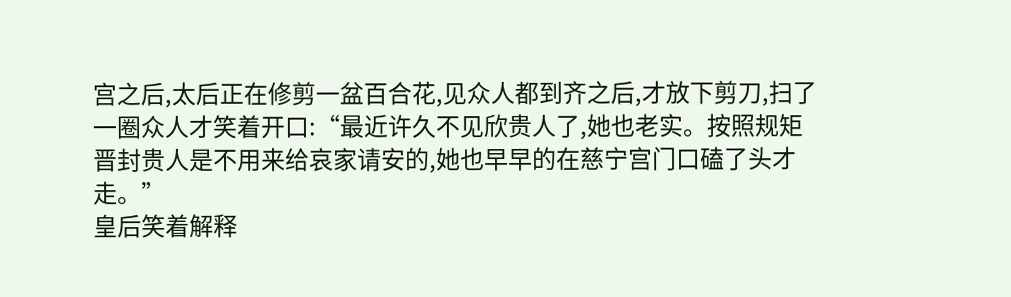宫之后,太后正在修剪一盆百合花,见众人都到齐之后,才放下剪刀,扫了一圈众人才笑着开口:“最近许久不见欣贵人了,她也老实。按照规矩晋封贵人是不用来给哀家请安的,她也早早的在慈宁宫门口磕了头才走。”
皇后笑着解释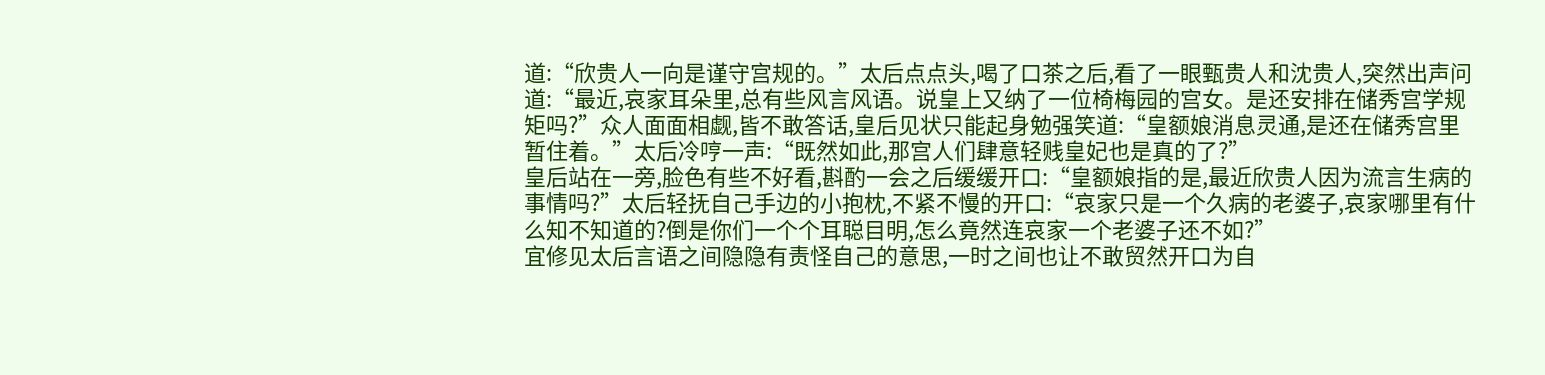道:“欣贵人一向是谨守宫规的。”太后点点头,喝了口茶之后,看了一眼甄贵人和沈贵人,突然出声问道:“最近,哀家耳朵里,总有些风言风语。说皇上又纳了一位椅梅园的宫女。是还安排在储秀宫学规矩吗?”众人面面相觑,皆不敢答话,皇后见状只能起身勉强笑道:“皇额娘消息灵通,是还在储秀宫里暂住着。”太后冷哼一声:“既然如此,那宫人们肆意轻贱皇妃也是真的了?”
皇后站在一旁,脸色有些不好看,斟酌一会之后缓缓开口:“皇额娘指的是,最近欣贵人因为流言生病的事情吗?”太后轻抚自己手边的小抱枕,不紧不慢的开口:“哀家只是一个久病的老婆子,哀家哪里有什么知不知道的?倒是你们一个个耳聪目明,怎么竟然连哀家一个老婆子还不如?”
宜修见太后言语之间隐隐有责怪自己的意思,一时之间也让不敢贸然开口为自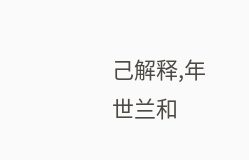己解释,年世兰和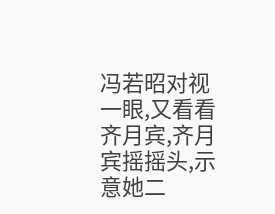冯若昭对视一眼,又看看齐月宾,齐月宾摇摇头,示意她二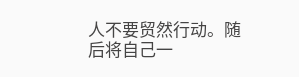人不要贸然行动。随后将自己一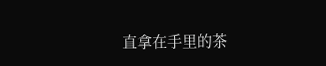直拿在手里的茶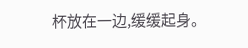杯放在一边,缓缓起身。